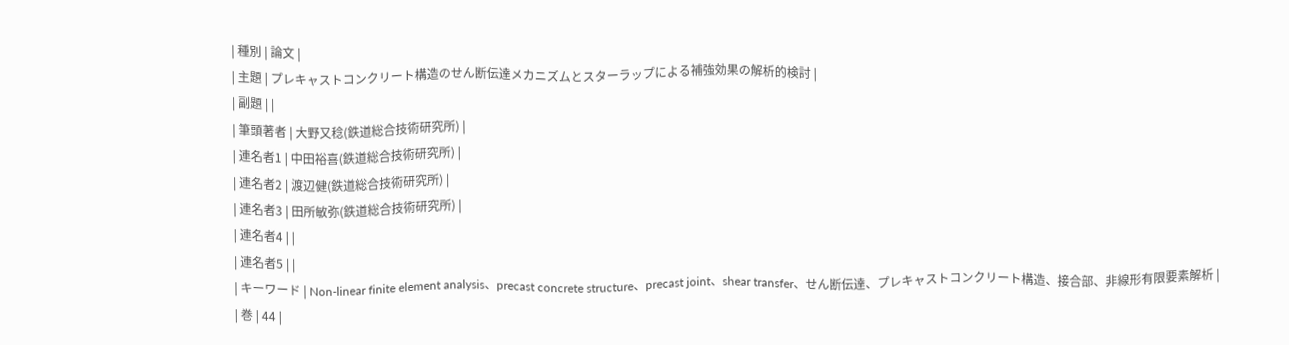| 種別 | 論文 |
| 主題 | プレキャストコンクリート構造のせん断伝達メカニズムとスターラップによる補強効果の解析的検討 |
| 副題 | |
| 筆頭著者 | 大野又稔(鉄道総合技術研究所) |
| 連名者1 | 中田裕喜(鉄道総合技術研究所) |
| 連名者2 | 渡辺健(鉄道総合技術研究所) |
| 連名者3 | 田所敏弥(鉄道総合技術研究所) |
| 連名者4 | |
| 連名者5 | |
| キーワード | Non-linear finite element analysis、precast concrete structure、precast joint、shear transfer、せん断伝達、プレキャストコンクリート構造、接合部、非線形有限要素解析 |
| 巻 | 44 |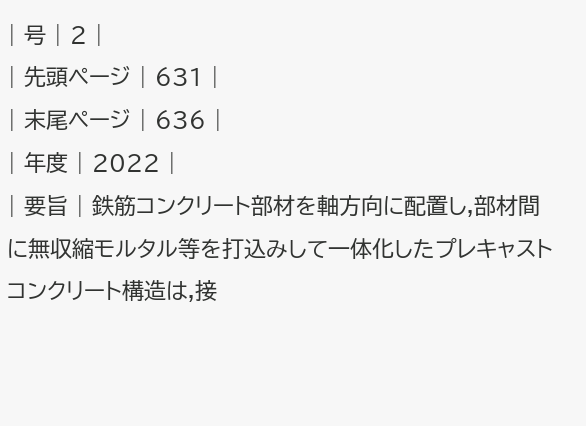| 号 | 2 |
| 先頭ページ | 631 |
| 末尾ページ | 636 |
| 年度 | 2022 |
| 要旨 | 鉄筋コンクリート部材を軸方向に配置し,部材間に無収縮モルタル等を打込みして一体化したプレキャストコンクリート構造は,接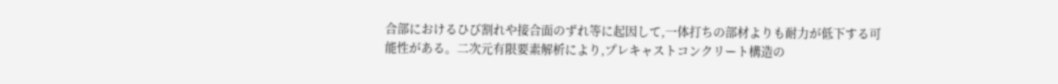合部におけるひび割れや接合面のずれ等に起因して,一体打ちの部材よりも耐力が低下する可能性がある。二次元有限要素解析により,プレキャストコンクリート構造の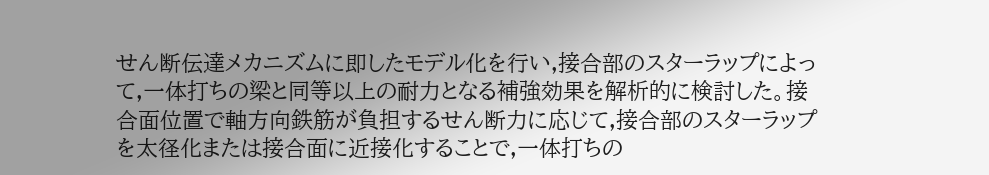せん断伝達メカニズムに即したモデル化を行い,接合部のスターラップによって,一体打ちの梁と同等以上の耐力となる補強効果を解析的に検討した。接合面位置で軸方向鉄筋が負担するせん断力に応じて,接合部のスターラップを太径化または接合面に近接化することで,一体打ちの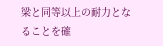梁と同等以上の耐力となることを確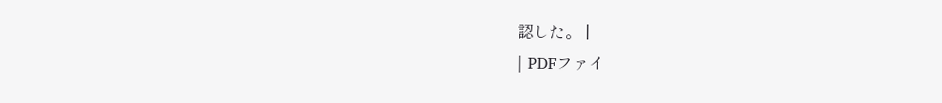認した。 |
| PDFファイ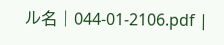ル名 | 044-01-2106.pdf |